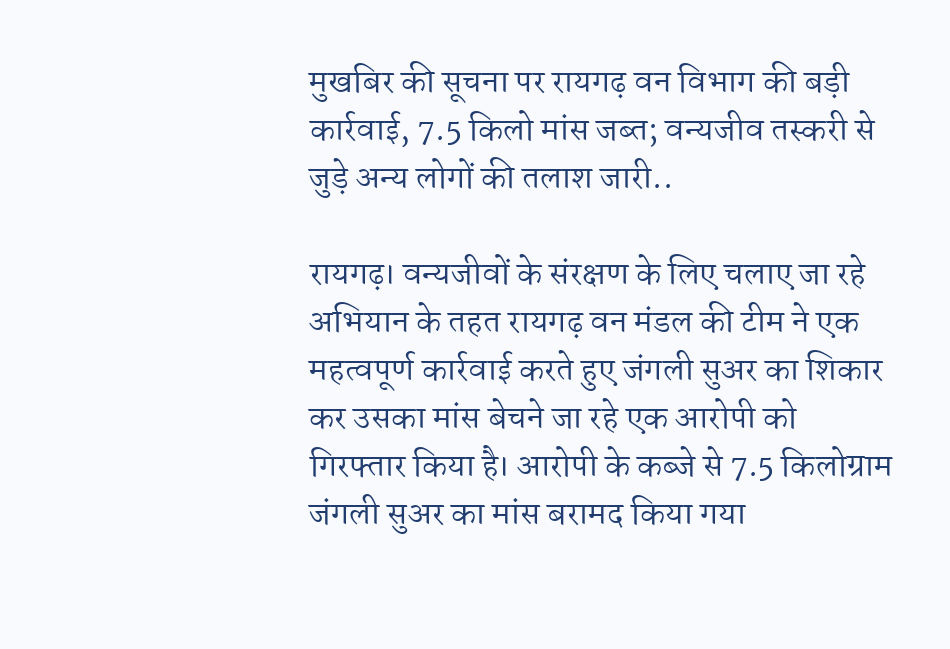मुखबिर की सूचना पर रायगढ़ वन विभाग की बड़ी कार्रवाई, 7.5 किलो मांस जब्त; वन्यजीव तस्करी से जुड़े अन्य लोगों की तलाश जारी..

रायगढ़। वन्यजीवों के संरक्षण के लिए चलाए जा रहे अभियान के तहत रायगढ़ वन मंडल की टीम ने एक महत्वपूर्ण कार्रवाई करते हुए जंगली सुअर का शिकार कर उसका मांस बेचने जा रहे एक आरोपी को गिरफ्तार किया है। आरोपी के कब्जे से 7.5 किलोग्राम जंगली सुअर का मांस बरामद किया गया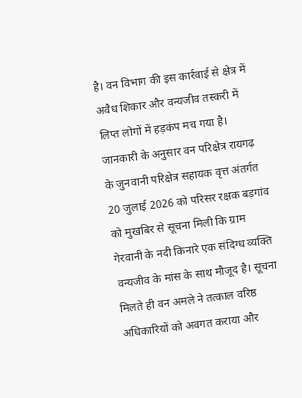है। वन विभाग की इस कार्रवाई से क्षेत्र में अवैध शिकार और वन्यजीव तस्करी में लिप्त लोगों में हड़कंप मच गया है।
जानकारी के अनुसार वन परिक्षेत्र रायगढ़ के जुनवानी परिक्षेत्र सहायक वृत्त अंतर्गत 20 जुलाई 2026 को परिसर रक्षक बड़गांव को मुखबिर से सूचना मिली कि ग्राम गेरवानी के नदी किनारे एक संदिग्ध व्यक्ति वन्यजीव के मांस के साथ मौजूद है। सूचना मिलते ही वन अमले ने तत्काल वरिष्ठ अधिकारियों को अवगत कराया और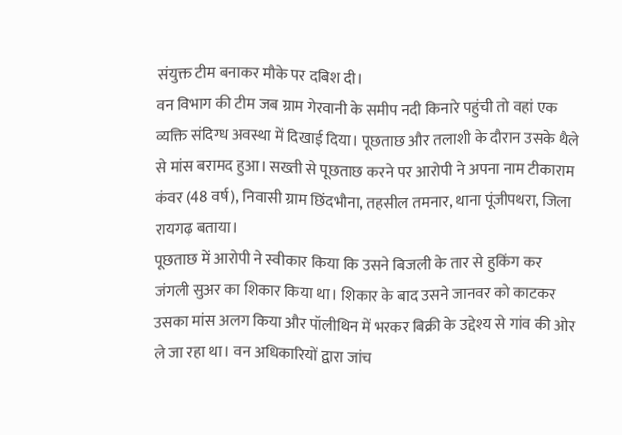संयुक्त टीम बनाकर मौके पर दबिश दी।
वन विभाग की टीम जब ग्राम गेरवानी के समीप नदी किनारे पहुंची तो वहां एक व्यक्ति संदिग्ध अवस्था में दिखाई दिया। पूछताछ और तलाशी के दौरान उसके थैले से मांस बरामद हुआ। सख्ती से पूछताछ करने पर आरोपी ने अपना नाम टीकाराम कंवर (48 वर्ष), निवासी ग्राम छिंदभौना, तहसील तमनार, थाना पूंजीपथरा, जिला रायगढ़ बताया।
पूछताछ में आरोपी ने स्वीकार किया कि उसने बिजली के तार से हुकिंग कर जंगली सुअर का शिकार किया था। शिकार के बाद उसने जानवर को काटकर उसका मांस अलग किया और पॉलीथिन में भरकर बिक्री के उद्देश्य से गांव की ओर ले जा रहा था। वन अधिकारियों द्वारा जांच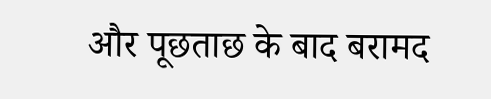और पूछताछ के बाद बरामद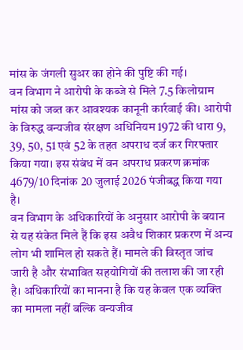मांस के जंगली सुअर का होने की पुष्टि की गई।
वन विभाग ने आरोपी के कब्जे से मिले 7.5 किलोग्राम मांस को जब्त कर आवश्यक कानूनी कार्रवाई की। आरोपी के विरुद्ध वन्यजीव संरक्षण अधिनियम 1972 की धारा 9, 39, 50, 51 एवं 52 के तहत अपराध दर्ज कर गिरफ्तार किया गया। इस संबंध में वन अपराध प्रकरण क्रमांक 4679/10 दिनांक 20 जुलाई 2026 पंजीबद्ध किया गया है।
वन विभाग के अधिकारियों के अनुसार आरोपी के बयान से यह संकेत मिले हैं कि इस अवैध शिकार प्रकरण में अन्य लोग भी शामिल हो सकते हैं। मामले की विस्तृत जांच जारी है और संभावित सहयोगियों की तलाश की जा रही है। अधिकारियों का मानना है कि यह केवल एक व्यक्ति का मामला नहीं बल्कि वन्यजीव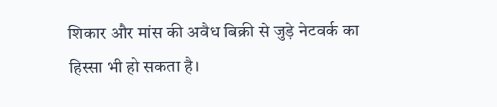शिकार और मांस की अवैध बिक्री से जुड़े नेटवर्क का हिस्सा भी हो सकता है।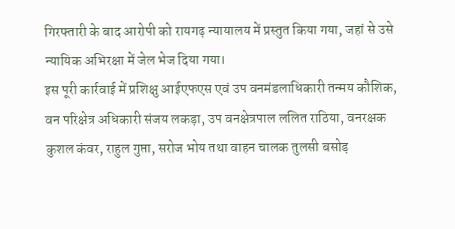गिरफ्तारी के बाद आरोपी को रायगढ़ न्यायालय में प्रस्तुत किया गया, जहां से उसे न्यायिक अभिरक्षा में जेल भेज दिया गया।
इस पूरी कार्रवाई में प्रशिक्षु आईएफएस एवं उप वनमंडलाधिकारी तन्मय कौशिक, वन परिक्षेत्र अधिकारी संजय लकड़ा, उप वनक्षेत्रपाल ललित राठिया, वनरक्षक कुशल कंवर, राहुल गुप्ता, सरोज भोय तथा वाहन चालक तुलसी बसोड़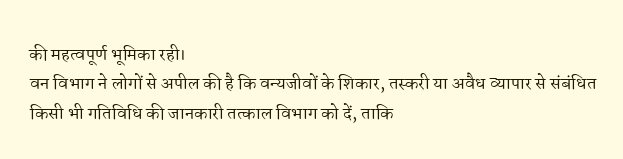की महत्वपूर्ण भूमिका रही।
वन विभाग ने लोगों से अपील की है कि वन्यजीवों के शिकार, तस्करी या अवैध व्यापार से संबंधित किसी भी गतिविधि की जानकारी तत्काल विभाग को दें, ताकि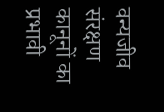वन्यजीव संरक्षण कानूनों का प्रभावी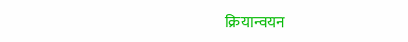क्रियान्वयन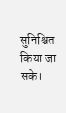सुनिश्चित किया जा सके।